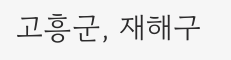고흥군, 재해구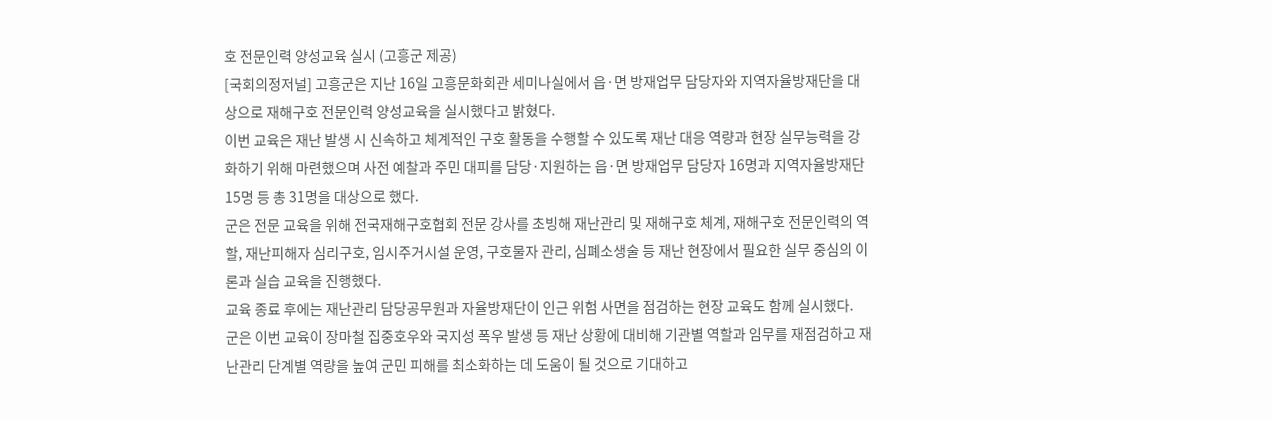호 전문인력 양성교육 실시 (고흥군 제공)
[국회의정저널] 고흥군은 지난 16일 고흥문화회관 세미나실에서 읍·면 방재업무 담당자와 지역자율방재단을 대상으로 재해구호 전문인력 양성교육을 실시했다고 밝혔다.
이번 교육은 재난 발생 시 신속하고 체계적인 구호 활동을 수행할 수 있도록 재난 대응 역량과 현장 실무능력을 강화하기 위해 마련했으며 사전 예찰과 주민 대피를 담당·지원하는 읍·면 방재업무 담당자 16명과 지역자율방재단 15명 등 총 31명을 대상으로 했다.
군은 전문 교육을 위해 전국재해구호협회 전문 강사를 초빙해 재난관리 및 재해구호 체계, 재해구호 전문인력의 역할, 재난피해자 심리구호, 임시주거시설 운영, 구호물자 관리, 심폐소생술 등 재난 현장에서 필요한 실무 중심의 이론과 실습 교육을 진행했다.
교육 종료 후에는 재난관리 담당공무원과 자율방재단이 인근 위험 사면을 점검하는 현장 교육도 함께 실시했다.
군은 이번 교육이 장마철 집중호우와 국지성 폭우 발생 등 재난 상황에 대비해 기관별 역할과 임무를 재점검하고 재난관리 단계별 역량을 높여 군민 피해를 최소화하는 데 도움이 될 것으로 기대하고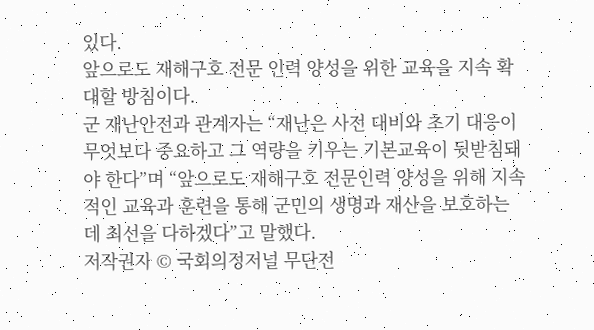있다.
앞으로도 재해구호 전문 인력 양성을 위한 교육을 지속 확대할 방침이다.
군 재난안전과 관계자는 “재난은 사전 대비와 초기 대응이 무엇보다 중요하고 그 역량을 키우는 기본교육이 뒷받침돼야 한다”며 “앞으로도 재해구호 전문인력 양성을 위해 지속적인 교육과 훈련을 통해 군민의 생명과 재산을 보호하는 데 최선을 다하겠다”고 말했다.
저작권자 © 국회의정저널 무단전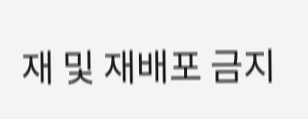재 및 재배포 금지